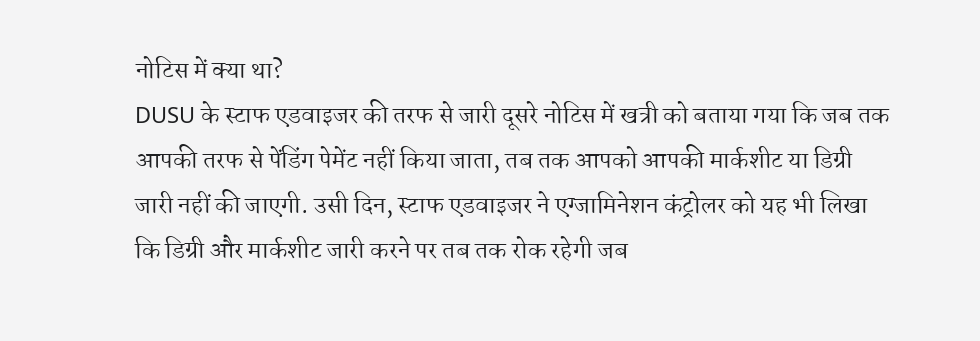नोटिस में क्या था?
DUSU के स्टाफ एडवाइजर की तरफ से जारी दूसरे नोटिस में खत्री को बताया गया कि जब तक आपकी तरफ से पेंडिंग पेमेंट नहीं किया जाता, तब तक आपको आपकी मार्कशीट या डिग्री जारी नहीं की जाएगी. उसी दिन, स्टाफ एडवाइजर ने एग्जामिनेशन कंट्रोलर को यह भी लिखा कि डिग्री और मार्कशीट जारी करने पर तब तक रोक रहेगी जब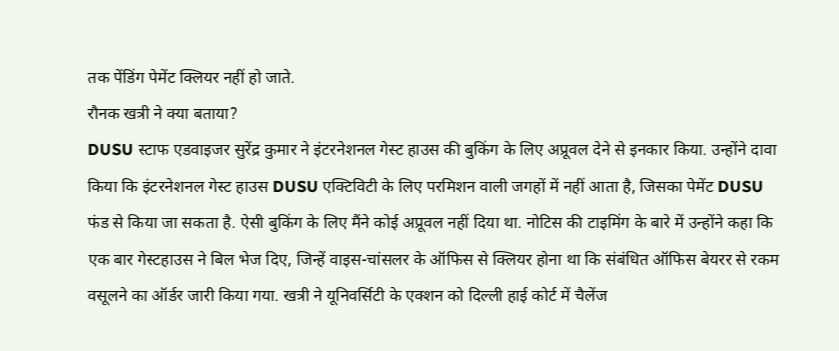तक पेंडिंग पेमेंट क्लियर नहीं हो जाते.
रौनक खत्री ने क्या बताया?
DUSU स्टाफ एडवाइजर सुरेंद्र कुमार ने इंटरनेशनल गेस्ट हाउस की बुकिंग के लिए अप्रूवल देने से इनकार किया. उन्होंने दावा किया कि इंटरनेशनल गेस्ट हाउस DUSU एक्टिविटी के लिए परमिशन वाली जगहों में नहीं आता है, जिसका पेमेंट DUSU फंड से किया जा सकता है. ऐसी बुकिंग के लिए मैंने कोई अप्रूवल नहीं दिया था. नोटिस की टाइमिंग के बारे में उन्होंने कहा कि एक बार गेस्टहाउस ने बिल भेज दिए, जिन्हें वाइस-चांसलर के ऑफिस से क्लियर होना था कि संबंधित ऑफिस बेयरर से रकम वसूलने का ऑर्डर जारी किया गया. खत्री ने यूनिवर्सिटी के एक्शन को दिल्ली हाई कोर्ट में चैलेंज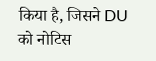किया है, जिसने DU को नोटिस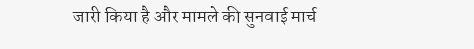जारी किया है और मामले की सुनवाई मार्च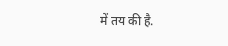में तय की है.